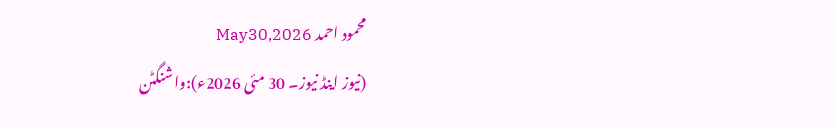محمود احمد May30,2026
(نیوز اینڈ نیوز۔ 30 مئی 2026ء):واشنگٹن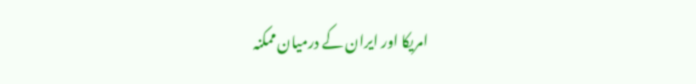امریکا اور ایران کے درمیان ممکنہ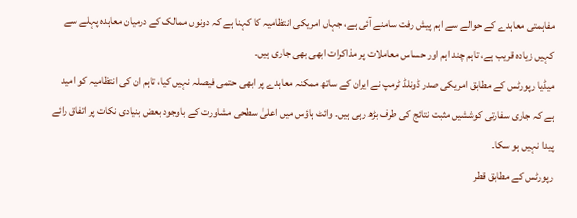مفاہمتی معاہدے کے حوالے سے اہم پیش رفت سامنے آئی ہے، جہاں امریکی انتظامیہ کا کہنا ہے کہ دونوں ممالک کے درمیان معاہدہ پہلے سے کہیں زیادہ قریب ہے، تاہم چند اہم اور حساس معاملات پر مذاکرات ابھی بھی جاری ہیں۔
میڈیا رپورٹس کے مطابق امریکی صدر ڈونلڈ ٹرمپ نے ایران کے ساتھ ممکنہ معاہدے پر ابھی حتمی فیصلہ نہیں کیا، تاہم ان کی انتظامیہ کو امید ہے کہ جاری سفارتی کوششیں مثبت نتائج کی طرف بڑھ رہی ہیں۔ وائٹ ہاؤس میں اعلیٰ سطحی مشاورت کے باوجود بعض بنیادی نکات پر اتفاق رائے پیدا نہیں ہو سکا۔
رپورٹس کے مطابق قطر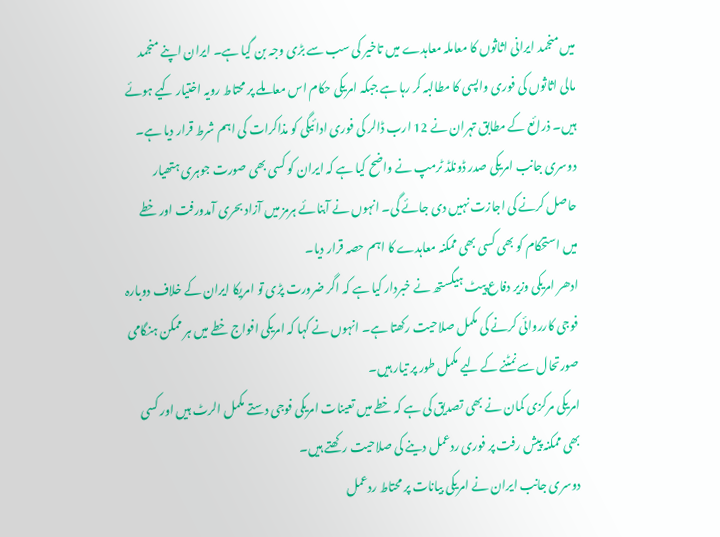میں منجمد ایرانی اثاثوں کا معاملہ معاہدے میں تاخیر کی سب سے بڑی وجہ بن گیا ہے۔ ایران اپنے منجمد مالی اثاثوں کی فوری واپسی کا مطالبہ کر رہا ہے جبکہ امریکی حکام اس معاملے پر محتاط رویہ اختیار کیے ہوئے ہیں۔ ذرائع کے مطابق تہران نے 12 ارب ڈالر کی فوری ادائیگی کو مذاکرات کی اہم شرط قرار دیا ہے۔
دوسری جانب امریکی صدر ڈونلڈ ٹرمپ نے واضح کیا ہے کہ ایران کو کسی بھی صورت جوہری ہتھیار حاصل کرنے کی اجازت نہیں دی جائے گی۔ انہوں نے آبنائے ہرمز میں آزاد بحری آمدورفت اور خطے میں استحکام کو بھی کسی بھی ممکنہ معاہدے کا اہم حصہ قرار دیا۔
ادھر امریکی وزیر دفاع پیٹ ہیگستھ نے خبردار کیا ہے کہ اگر ضرورت پڑی تو امریکا ایران کے خلاف دوبارہ فوجی کارروائی کرنے کی مکمل صلاحیت رکھتا ہے۔ انہوں نے کہا کہ امریکی افواج خطے میں ہر ممکن ہنگامی صورتحال سے نمٹنے کے لیے مکمل طور پر تیار ہیں۔
امریکی مرکزی کمان نے بھی تصدیق کی ہے کہ خطے میں تعینات امریکی فوجی دستے مکمل الرٹ ہیں اور کسی بھی ممکنہ پیش رفت پر فوری ردعمل دینے کی صلاحیت رکھتے ہیں۔
دوسری جانب ایران نے امریکی بیانات پر محتاط ردعمل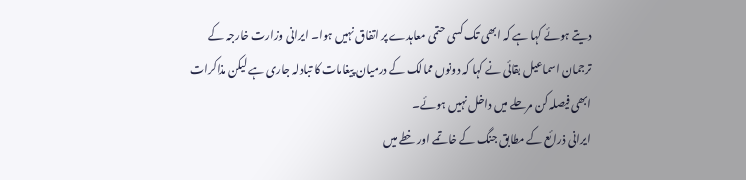دیتے ہوئے کہا ہے کہ ابھی تک کسی حتمی معاہدے پر اتفاق نہیں ہوا۔ ایرانی وزارت خارجہ کے ترجمان اسماعیل بقائی نے کہا کہ دونوں ممالک کے درمیان پیغامات کا تبادلہ جاری ہے لیکن مذاکرات ابھی فیصلہ کن مرحلے میں داخل نہیں ہوئے۔
ایرانی ذرائع کے مطابق جنگ کے خاتمے اور خطے میں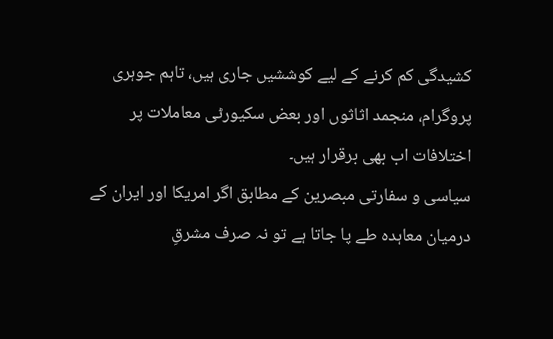کشیدگی کم کرنے کے لیے کوششیں جاری ہیں، تاہم جوہری پروگرام، منجمد اثاثوں اور بعض سکیورٹی معاملات پر اختلافات اب بھی برقرار ہیں۔
سیاسی و سفارتی مبصرین کے مطابق اگر امریکا اور ایران کے درمیان معاہدہ طے پا جاتا ہے تو نہ صرف مشرقِ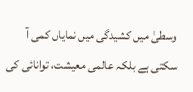وسطیٰ میں کشیدگی میں نمایاں کمی آ سکتی ہے بلکہ عالمی معیشت، توانائی کی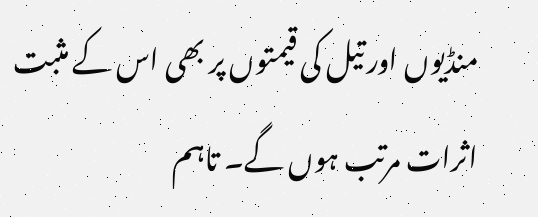منڈیوں اور تیل کی قیمتوں پر بھی اس کے مثبت اثرات مرتب ہوں گے۔ تاہم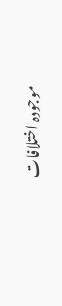موجودہ اختلافات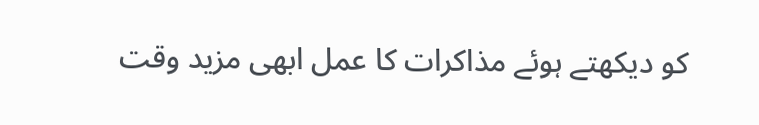کو دیکھتے ہوئے مذاکرات کا عمل ابھی مزید وقت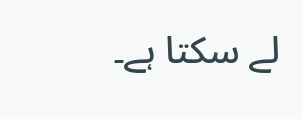لے سکتا ہے۔